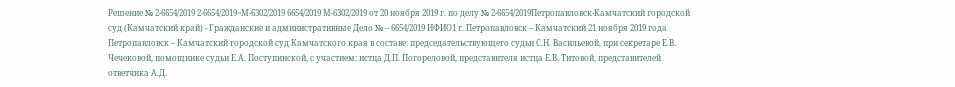Решение № 2-6654/2019 2-6654/2019~М-6302/2019 6654/2019 М-6302/2019 от 20 ноября 2019 г. по делу № 2-6654/2019Петропавловск-Камчатский городской суд (Камчатский край) - Гражданские и административные Дело № – 6654/2019 ИФИО1 г. Петропавловск – Камчатский 21 ноября 2019 года Петропавловск – Камчатский городской суд Камчатского края в составе: председательствующего судьи С.Н. Васильевой, при секретаре Е.В. Чечековой, помощнике судьи Е.А. Поступинской, с участием: истца Д.П. Погореловой, представителя истца Е.В. Титовой, представителей ответчика А.Д.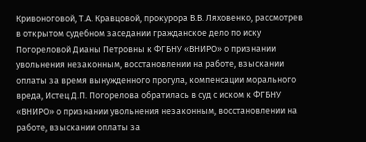Кривоноговой, Т.А. Кравцовой, прокурора В.В. Ляховенко, рассмотрев в открытом судебном заседании гражданское дело по иску Погореловой Дианы Петровны к ФГБНУ «ВНИРО» о признании увольнения незаконным, восстановлении на работе, взыскании оплаты за время вынужденного прогула, компенсации морального вреда, Истец Д.П. Погорелова обратилась в суд с иском к ФГБНУ «ВНИРО» о признании увольнения незаконным, восстановлении на работе, взыскании оплаты за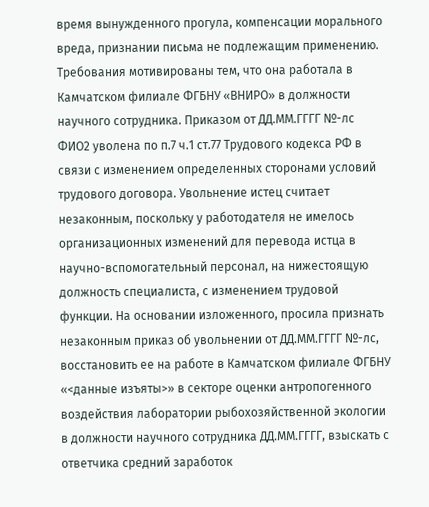время вынужденного прогула, компенсации морального вреда, признании письма не подлежащим применению. Требования мотивированы тем, что она работала в Камчатском филиале ФГБНУ «ВНИРО» в должности научного сотрудника. Приказом от ДД.ММ.ГГГГ №-лс ФИО2 уволена по п.7 ч.1 ст.77 Трудового кодекса РФ в связи с изменением определенных сторонами условий трудового договора. Увольнение истец считает незаконным, поскольку у работодателя не имелось организационных изменений для перевода истца в научно-вспомогательный персонал, на нижестоящую должность специалиста, с изменением трудовой функции. На основании изложенного, просила признать незаконным приказ об увольнении от ДД.ММ.ГГГГ №-лс, восстановить ее на работе в Камчатском филиале ФГБНУ «<данные изъяты>» в секторе оценки антропогенного воздействия лаборатории рыбохозяйственной экологии в должности научного сотрудника ДД.ММ.ГГГГ, взыскать с ответчика средний заработок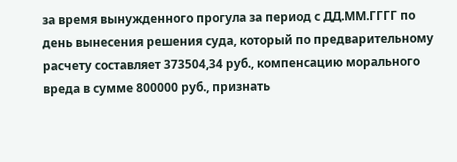за время вынужденного прогула за период с ДД.ММ.ГГГГ по день вынесения решения суда, который по предварительному расчету составляет 373504,34 руб., компенсацию морального вреда в сумме 800000 руб., признать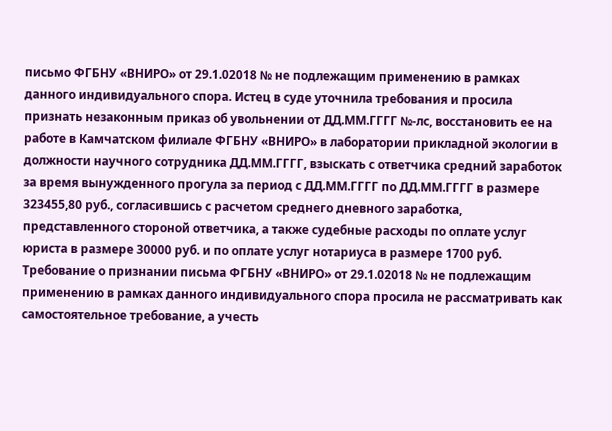письмо ФГБНУ «ВНИРО» от 29.1.02018 № не подлежащим применению в рамках данного индивидуального спора. Истец в суде уточнила требования и просила признать незаконным приказ об увольнении от ДД.ММ.ГГГГ №-лс, восстановить ее на работе в Камчатском филиале ФГБНУ «ВНИРО» в лаборатории прикладной экологии в должности научного сотрудника ДД.ММ.ГГГГ, взыскать с ответчика средний заработок за время вынужденного прогула за период с ДД.ММ.ГГГГ по ДД.ММ.ГГГГ в размере 323455,80 руб., согласившись с расчетом среднего дневного заработка, представленного стороной ответчика, а также судебные расходы по оплате услуг юриста в размере 30000 руб. и по оплате услуг нотариуса в размере 1700 руб. Требование о признании письма ФГБНУ «ВНИРО» от 29.1.02018 № не подлежащим применению в рамках данного индивидуального спора просила не рассматривать как самостоятельное требование, а учесть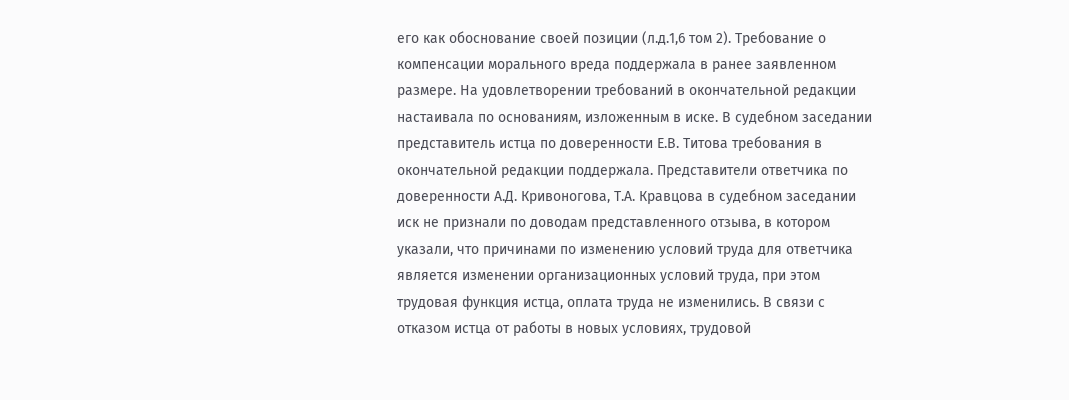его как обоснование своей позиции (л.д.1,6 том 2). Требование о компенсации морального вреда поддержала в ранее заявленном размере. На удовлетворении требований в окончательной редакции настаивала по основаниям, изложенным в иске. В судебном заседании представитель истца по доверенности Е.В. Титова требования в окончательной редакции поддержала. Представители ответчика по доверенности А.Д. Кривоногова, Т.А. Кравцова в судебном заседании иск не признали по доводам представленного отзыва, в котором указали, что причинами по изменению условий труда для ответчика является изменении организационных условий труда, при этом трудовая функция истца, оплата труда не изменились. В связи с отказом истца от работы в новых условиях, трудовой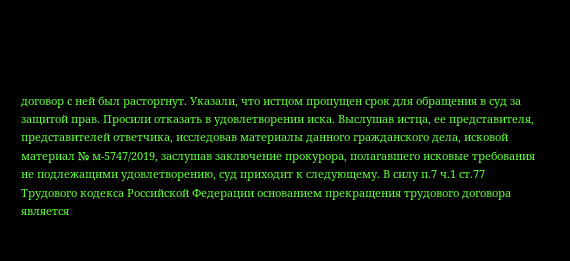договор с ней был расторгнут. Указали, что истцом пропущен срок для обращения в суд за защитой прав. Просили отказать в удовлетворении иска. Выслушав истца, ее представителя, представителей ответчика, исследовав материалы данного гражданского дела, исковой материал № м-5747/2019, заслушав заключение прокурора, полагавшего исковые требования не подлежащими удовлетворению, суд приходит к следующему. В силу п.7 ч.1 ст.77 Трудового кодекса Российской Федерации основанием прекращения трудового договора является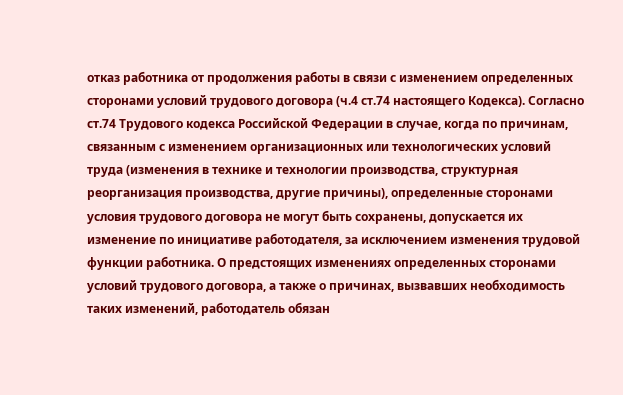отказ работника от продолжения работы в связи с изменением определенных сторонами условий трудового договора (ч.4 ст.74 настоящего Кодекса). Согласно ст.74 Трудового кодекса Российской Федерации в случае, когда по причинам, связанным с изменением организационных или технологических условий труда (изменения в технике и технологии производства, структурная реорганизация производства, другие причины), определенные сторонами условия трудового договора не могут быть сохранены, допускается их изменение по инициативе работодателя, за исключением изменения трудовой функции работника. О предстоящих изменениях определенных сторонами условий трудового договора, а также о причинах, вызвавших необходимость таких изменений, работодатель обязан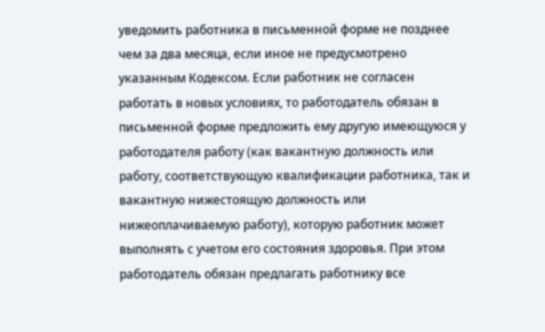уведомить работника в письменной форме не позднее чем за два месяца, если иное не предусмотрено указанным Кодексом. Если работник не согласен работать в новых условиях, то работодатель обязан в письменной форме предложить ему другую имеющуюся у работодателя работу (как вакантную должность или работу, соответствующую квалификации работника, так и вакантную нижестоящую должность или нижеоплачиваемую работу), которую работник может выполнять с учетом его состояния здоровья. При этом работодатель обязан предлагать работнику все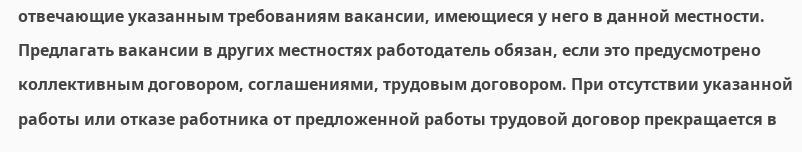отвечающие указанным требованиям вакансии, имеющиеся у него в данной местности. Предлагать вакансии в других местностях работодатель обязан, если это предусмотрено коллективным договором, соглашениями, трудовым договором. При отсутствии указанной работы или отказе работника от предложенной работы трудовой договор прекращается в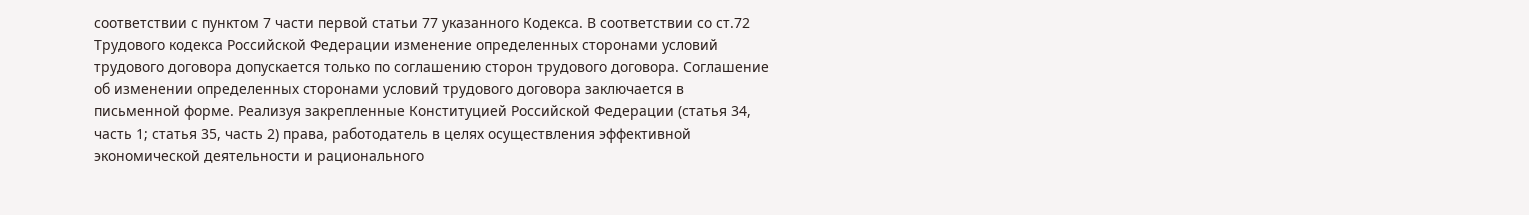соответствии с пунктом 7 части первой статьи 77 указанного Кодекса. В соответствии со ст.72 Трудового кодекса Российской Федерации изменение определенных сторонами условий трудового договора допускается только по соглашению сторон трудового договора. Соглашение об изменении определенных сторонами условий трудового договора заключается в письменной форме. Реализуя закрепленные Конституцией Российской Федерации (статья 34, часть 1; статья 35, часть 2) права, работодатель в целях осуществления эффективной экономической деятельности и рационального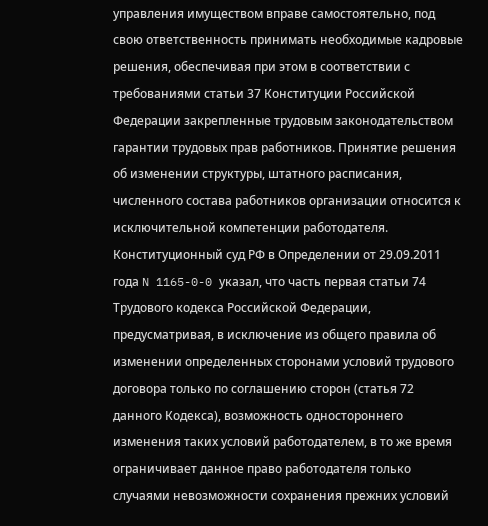управления имуществом вправе самостоятельно, под свою ответственность принимать необходимые кадровые решения, обеспечивая при этом в соответствии с требованиями статьи 37 Конституции Российской Федерации закрепленные трудовым законодательством гарантии трудовых прав работников. Принятие решения об изменении структуры, штатного расписания, численного состава работников организации относится к исключительной компетенции работодателя. Конституционный суд РФ в Определении от 29.09.2011 года N 1165-0-0 указал, что часть первая статьи 74 Трудового кодекса Российской Федерации, предусматривая, в исключение из общего правила об изменении определенных сторонами условий трудового договора только по соглашению сторон (статья 72 данного Кодекса), возможность одностороннего изменения таких условий работодателем, в то же время ограничивает данное право работодателя только случаями невозможности сохранения прежних условий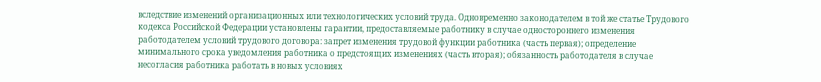вследствие изменений организационных или технологических условий труда. Одновременно законодателем в той же статье Трудового кодекса Российской Федерации установлены гарантии, предоставляемые работнику в случае одностороннего изменения работодателем условий трудового договора: запрет изменения трудовой функции работника (часть первая); определение минимального срока уведомления работника о предстоящих изменениях (часть вторая); обязанность работодателя в случае несогласия работника работать в новых условиях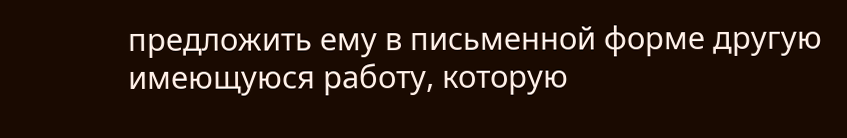предложить ему в письменной форме другую имеющуюся работу, которую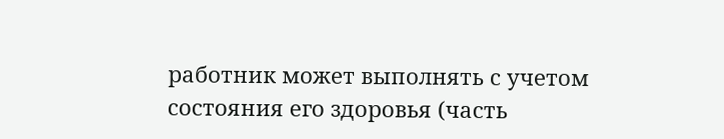работник может выполнять с учетом состояния его здоровья (часть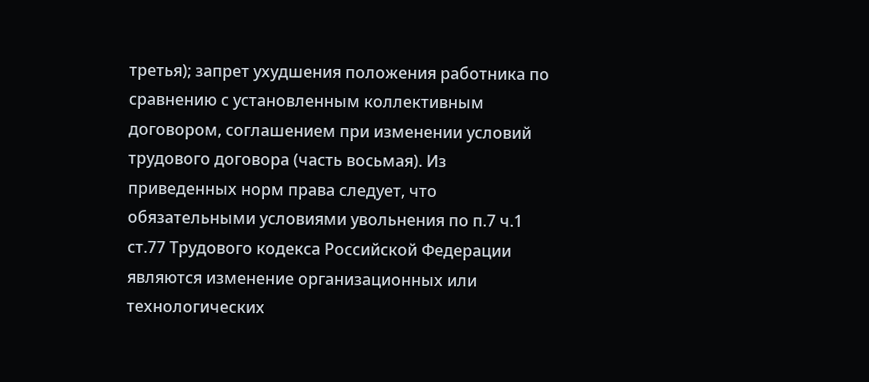третья); запрет ухудшения положения работника по сравнению с установленным коллективным договором, соглашением при изменении условий трудового договора (часть восьмая). Из приведенных норм права следует, что обязательными условиями увольнения по п.7 ч.1 ст.77 Трудового кодекса Российской Федерации являются изменение организационных или технологических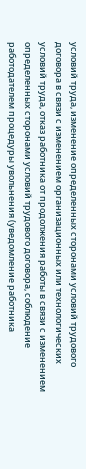условий труда, изменение определенных сторонами условий трудового договора в связи с изменением организационных или технологических условий труда, отказ работника от продолжения работы в связи с изменением определенных сторонами условий трудового договора, соблюдение работодателем процедуры увольнения (уведомление работника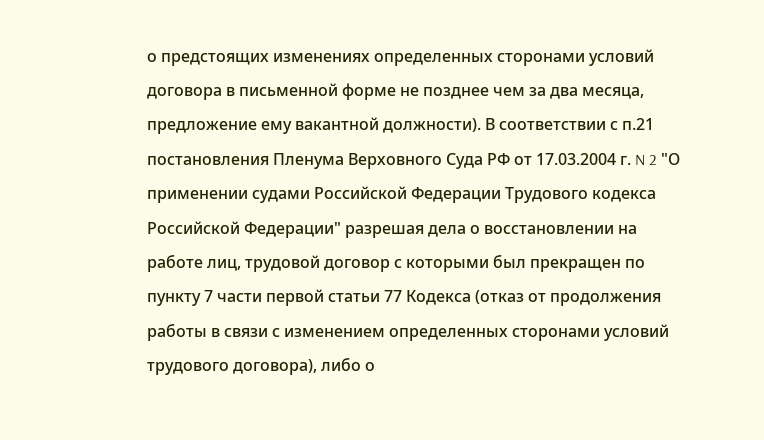о предстоящих изменениях определенных сторонами условий договора в письменной форме не позднее чем за два месяца, предложение ему вакантной должности). В соответствии с п.21 постановления Пленума Верховного Суда РФ от 17.03.2004 г. N 2 "О применении судами Российской Федерации Трудового кодекса Российской Федерации" разрешая дела о восстановлении на работе лиц, трудовой договор с которыми был прекращен по пункту 7 части первой статьи 77 Кодекса (отказ от продолжения работы в связи с изменением определенных сторонами условий трудового договора), либо о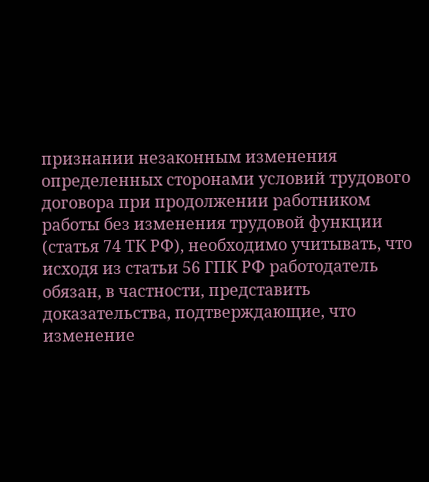признании незаконным изменения определенных сторонами условий трудового договора при продолжении работником работы без изменения трудовой функции (статья 74 ТК РФ), необходимо учитывать, что исходя из статьи 56 ГПК РФ работодатель обязан, в частности, представить доказательства, подтверждающие, что изменение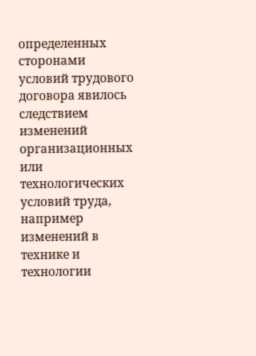определенных сторонами условий трудового договора явилось следствием изменений организационных или технологических условий труда, например изменений в технике и технологии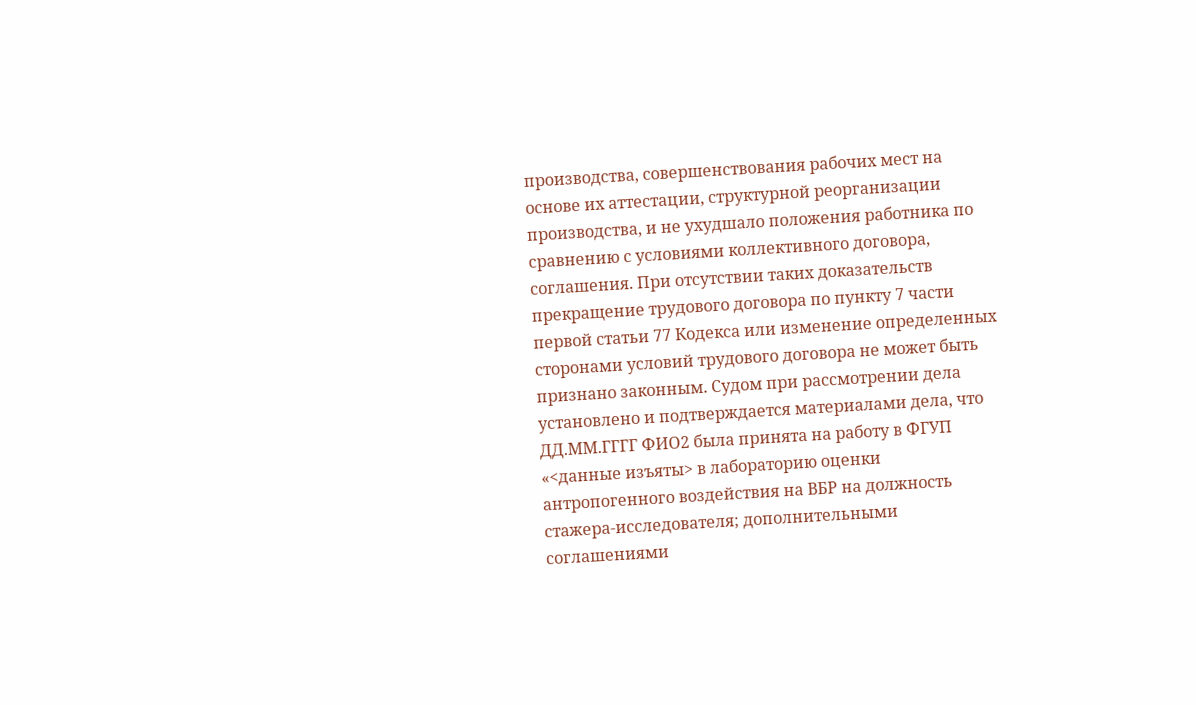производства, совершенствования рабочих мест на основе их аттестации, структурной реорганизации производства, и не ухудшало положения работника по сравнению с условиями коллективного договора, соглашения. При отсутствии таких доказательств прекращение трудового договора по пункту 7 части первой статьи 77 Кодекса или изменение определенных сторонами условий трудового договора не может быть признано законным. Судом при рассмотрении дела установлено и подтверждается материалами дела, что ДД.ММ.ГГГГ ФИО2 была принята на работу в ФГУП «<данные изъяты> в лабораторию оценки антропогенного воздействия на ВБР на должность стажера-исследователя; дополнительными соглашениями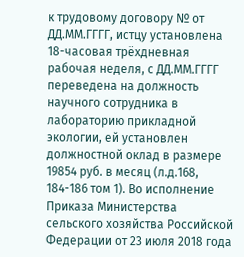к трудовому договору № от ДД.ММ.ГГГГ, истцу установлена 18-часовая трёхдневная рабочая неделя, с ДД.ММ.ГГГГ переведена на должность научного сотрудника в лабораторию прикладной экологии, ей установлен должностной оклад в размере 19854 руб. в месяц (л.д.168, 184-186 том 1). Во исполнение Приказа Министерства сельского хозяйства Российской Федерации от 23 июля 2018 года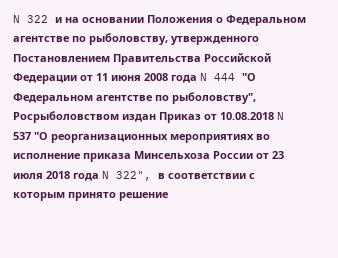N 322 и на основании Положения о Федеральном агентстве по рыболовству, утвержденного Постановлением Правительства Российской Федерации от 11 июня 2008 года N 444 "О Федеральном агентстве по рыболовству", Росрыболовством издан Приказ от 10.08.2018 N 537 "О реорганизационных мероприятиях во исполнение приказа Минсельхоза России от 23 июля 2018 года N 322", в соответствии с которым принято решение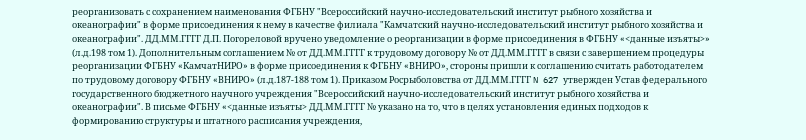реорганизовать с сохранением наименования ФГБНУ "Всероссийский научно-исследовательский институт рыбного хозяйства и океанографии" в форме присоединения к нему в качестве филиала "Камчатский научно-исследовательский институт рыбного хозяйства и океанографии". ДД.ММ.ГГГГ Д.П. Погореловой вручено уведомление о реорганизации в форме присоединения в ФГБНУ «<данные изъяты>» (л.д.198 том 1). Дополнительным соглашением № от ДД.ММ.ГГГГ к трудовому договору № от ДД.ММ.ГГГГ в связи с завершением процедуры реорганизации ФГБНУ «КамчатНИРО» в форме присоединения к ФГБНУ «ВНИРО», стороны пришли к соглашению считать работодателем по трудовому договору ФГБНУ «ВНИРО» (л.д.187-188 том 1). Приказом Росрыболовства от ДД.ММ.ГГГГ N 627 утвержден Устав федерального государственного бюджетного научного учреждения "Всероссийский научно-исследовательский институт рыбного хозяйства и океанографии". В письме ФГБНУ «<данные изъяты> ДД.ММ.ГГГГ № указано на то, что в целях установления единых подходов к формированию структуры и штатного расписания учреждения,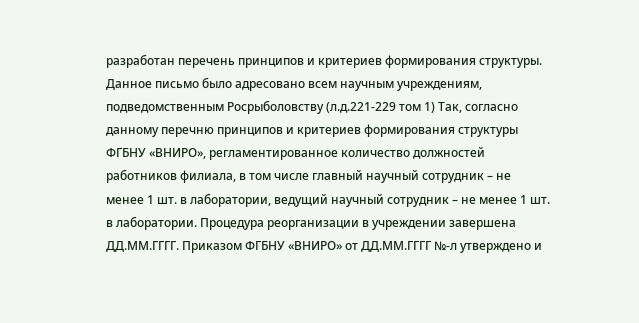разработан перечень принципов и критериев формирования структуры. Данное письмо было адресовано всем научным учреждениям, подведомственным Росрыболовству (л.д.221-229 том 1) Так, согласно данному перечню принципов и критериев формирования структуры ФГБНУ «ВНИРО», регламентированное количество должностей работников филиала, в том числе главный научный сотрудник – не менее 1 шт. в лаборатории, ведущий научный сотрудник – не менее 1 шт. в лаборатории. Процедура реорганизации в учреждении завершена ДД.ММ.ГГГГ. Приказом ФГБНУ «ВНИРО» от ДД.ММ.ГГГГ №-л утверждено и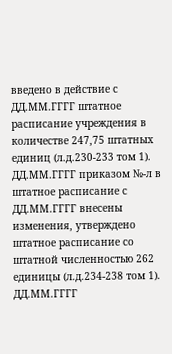введено в действие с ДД.ММ.ГГГГ штатное расписание учреждения в количестве 247,75 штатных единиц (л.д.230-233 том 1). ДД.ММ.ГГГГ приказом №-л в штатное расписание с ДД.ММ.ГГГГ внесены изменения, утверждено штатное расписание со штатной численностью 262 единицы (л.д.234-238 том 1). ДД.ММ.ГГГГ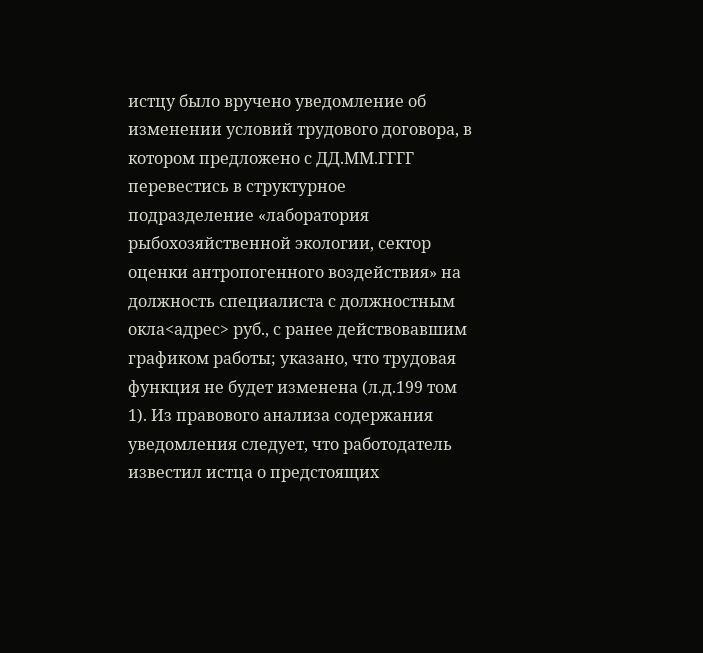истцу было вручено уведомление об изменении условий трудового договора, в котором предложено с ДД.ММ.ГГГГ перевестись в структурное подразделение «лаборатория рыбохозяйственной экологии, сектор оценки антропогенного воздействия» на должность специалиста с должностным окла<адрес> руб., с ранее действовавшим графиком работы; указано, что трудовая функция не будет изменена (л.д.199 том 1). Из правового анализа содержания уведомления следует, что работодатель известил истца о предстоящих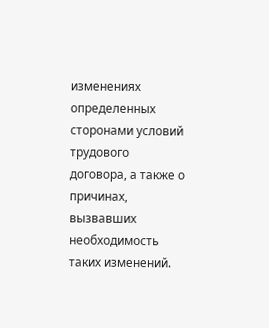изменениях определенных сторонами условий трудового договора, а также о причинах, вызвавших необходимость таких изменений.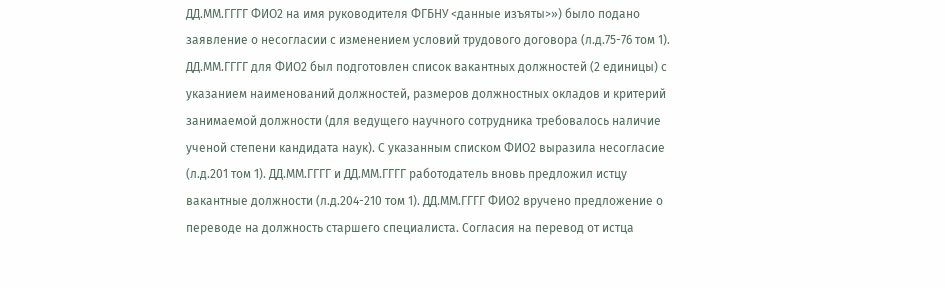ДД.ММ.ГГГГ ФИО2 на имя руководителя ФГБНУ <данные изъяты>») было подано заявление о несогласии с изменением условий трудового договора (л.д.75-76 том 1). ДД.ММ.ГГГГ для ФИО2 был подготовлен список вакантных должностей (2 единицы) с указанием наименований должностей, размеров должностных окладов и критерий занимаемой должности (для ведущего научного сотрудника требовалось наличие ученой степени кандидата наук). С указанным списком ФИО2 выразила несогласие (л.д.201 том 1). ДД.ММ.ГГГГ и ДД.ММ.ГГГГ работодатель вновь предложил истцу вакантные должности (л.д.204-210 том 1). ДД.ММ.ГГГГ ФИО2 вручено предложение о переводе на должность старшего специалиста. Согласия на перевод от истца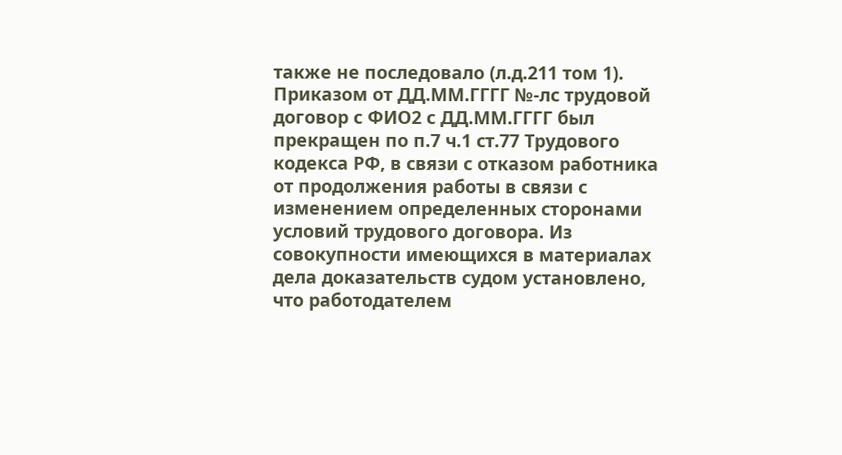также не последовало (л.д.211 том 1). Приказом от ДД.ММ.ГГГГ №-лс трудовой договор с ФИО2 с ДД.ММ.ГГГГ был прекращен по п.7 ч.1 ст.77 Трудового кодекса РФ, в связи с отказом работника от продолжения работы в связи с изменением определенных сторонами условий трудового договора. Из совокупности имеющихся в материалах дела доказательств судом установлено, что работодателем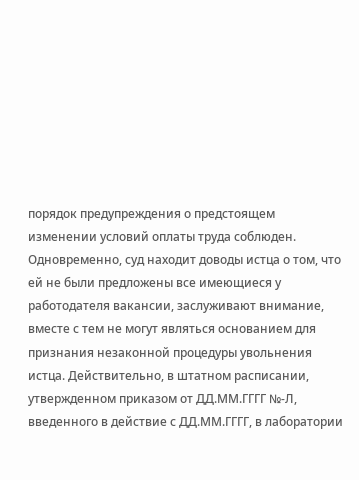порядок предупреждения о предстоящем изменении условий оплаты труда соблюден. Одновременно, суд находит доводы истца о том, что ей не были предложены все имеющиеся у работодателя вакансии, заслуживают внимание, вместе с тем не могут являться основанием для признания незаконной процедуры увольнения истца. Действительно, в штатном расписании, утвержденном приказом от ДД.ММ.ГГГГ №-Л, введенного в действие с ДД.ММ.ГГГГ, в лаборатории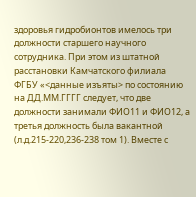здоровья гидробионтов имелось три должности старшего научного сотрудника. При этом из штатной расстановки Камчатского филиала ФГБУ «<данные изъяты> по состоянию на ДД.ММ.ГГГГ следует, что две должности занимали ФИО11 и ФИО12, а третья должность была вакантной (л.д.215-220,236-238 том 1). Вместе с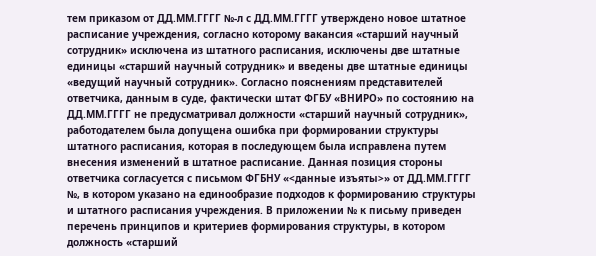тем приказом от ДД.ММ.ГГГГ №-л с ДД.ММ.ГГГГ утверждено новое штатное расписание учреждения, согласно которому вакансия «старший научный сотрудник» исключена из штатного расписания, исключены две штатные единицы «старший научный сотрудник» и введены две штатные единицы «ведущий научный сотрудник». Согласно пояснениям представителей ответчика, данным в суде, фактически штат ФГБУ «ВНИРО» по состоянию на ДД.ММ.ГГГГ не предусматривал должности «старший научный сотрудник», работодателем была допущена ошибка при формировании структуры штатного расписания, которая в последующем была исправлена путем внесения изменений в штатное расписание. Данная позиция стороны ответчика согласуется с письмом ФГБНУ «<данные изъяты>» от ДД.ММ.ГГГГ №, в котором указано на единообразие подходов к формированию структуры и штатного расписания учреждения. В приложении № к письму приведен перечень принципов и критериев формирования структуры, в котором должность «старший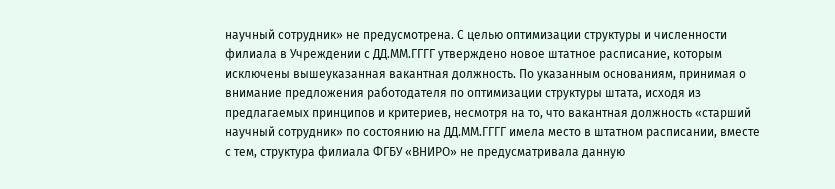научный сотрудник» не предусмотрена. С целью оптимизации структуры и численности филиала в Учреждении с ДД.ММ.ГГГГ утверждено новое штатное расписание, которым исключены вышеуказанная вакантная должность. По указанным основаниям, принимая о внимание предложения работодателя по оптимизации структуры штата, исходя из предлагаемых принципов и критериев, несмотря на то, что вакантная должность «старший научный сотрудник» по состоянию на ДД.ММ.ГГГГ имела место в штатном расписании, вместе с тем, структура филиала ФГБУ «ВНИРО» не предусматривала данную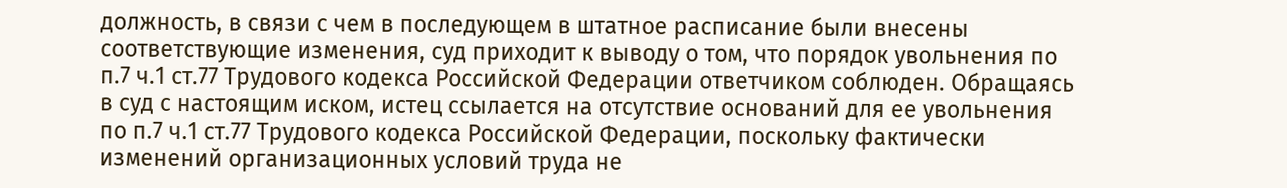должность, в связи с чем в последующем в штатное расписание были внесены соответствующие изменения, суд приходит к выводу о том, что порядок увольнения по п.7 ч.1 ст.77 Трудового кодекса Российской Федерации ответчиком соблюден. Обращаясь в суд с настоящим иском, истец ссылается на отсутствие оснований для ее увольнения по п.7 ч.1 ст.77 Трудового кодекса Российской Федерации, поскольку фактически изменений организационных условий труда не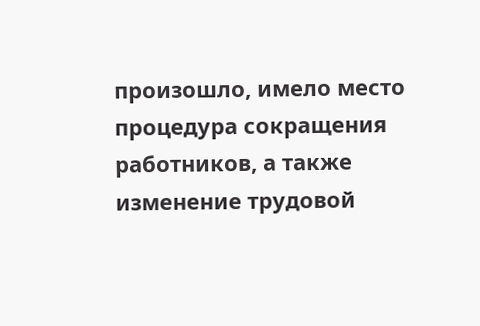произошло, имело место процедура сокращения работников, а также изменение трудовой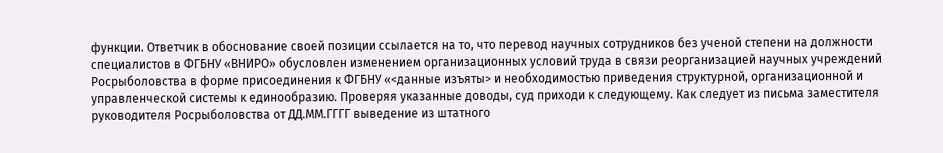функции. Ответчик в обоснование своей позиции ссылается на то, что перевод научных сотрудников без ученой степени на должности специалистов в ФГБНУ «ВНИРО» обусловлен изменением организационных условий труда в связи реорганизацией научных учреждений Росрыболовства в форме присоединения к ФГБНУ «<данные изъяты> и необходимостью приведения структурной, организационной и управленческой системы к единообразию. Проверяя указанные доводы, суд приходи к следующему. Как следует из письма заместителя руководителя Росрыболовства от ДД.ММ.ГГГГ выведение из штатного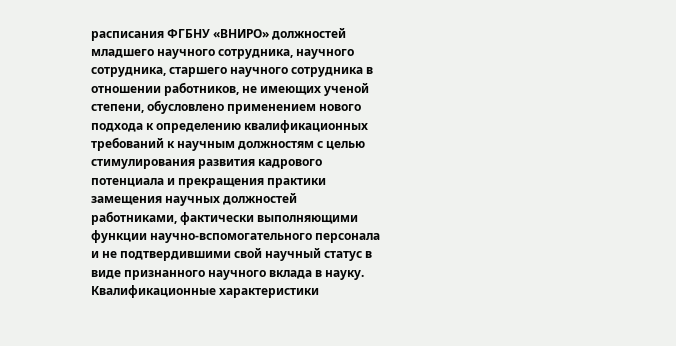расписания ФГБНУ «ВНИРО» должностей младшего научного сотрудника, научного сотрудника, старшего научного сотрудника в отношении работников, не имеющих ученой степени, обусловлено применением нового подхода к определению квалификационных требований к научным должностям с целью стимулирования развития кадрового потенциала и прекращения практики замещения научных должностей работниками, фактически выполняющими функции научно-вспомогательного персонала и не подтвердившими свой научный статус в виде признанного научного вклада в науку. Квалификационные характеристики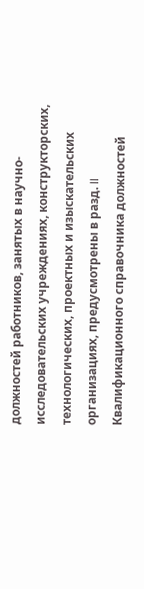должностей работников, занятых в научно-исследовательских учреждениях, конструкторских, технологических, проектных и изыскательских организациях, предусмотрены в разд. II Квалификационного справочника должностей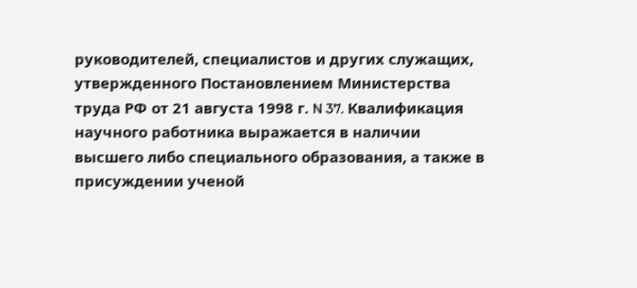руководителей, специалистов и других служащих, утвержденного Постановлением Министерства труда РФ от 21 августа 1998 г. N 37. Квалификация научного работника выражается в наличии высшего либо специального образования, а также в присуждении ученой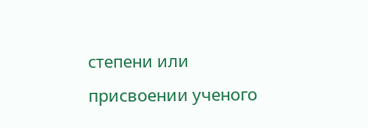степени или присвоении ученого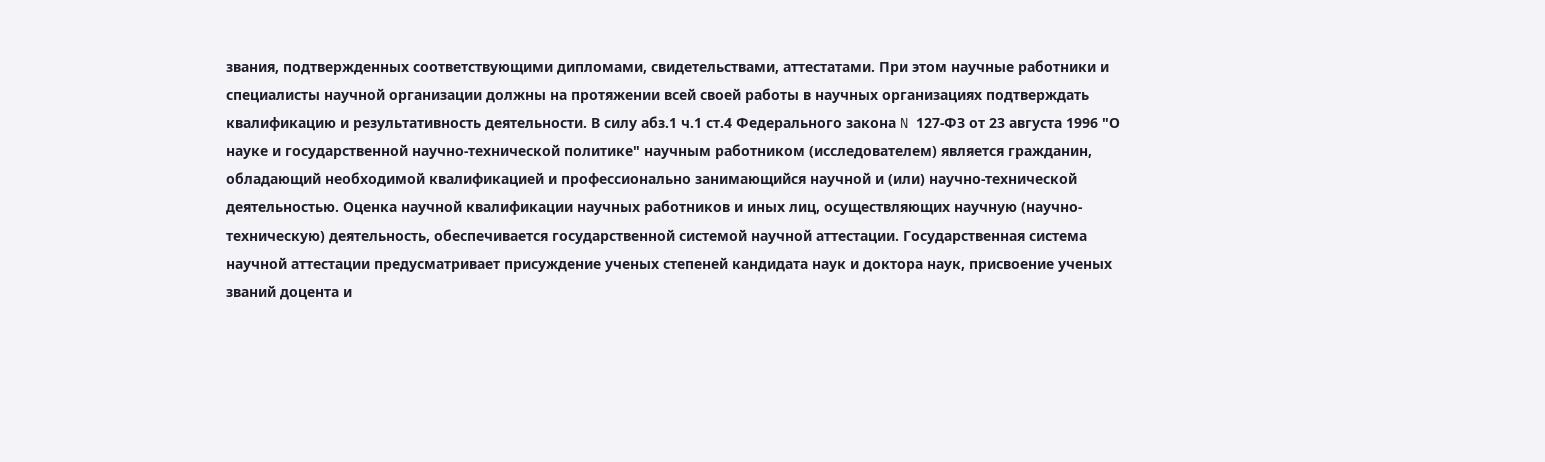звания, подтвержденных соответствующими дипломами, свидетельствами, аттестатами. При этом научные работники и специалисты научной организации должны на протяжении всей своей работы в научных организациях подтверждать квалификацию и результативность деятельности. В силу абз.1 ч.1 ст.4 Федерального закона N 127-ФЗ от 23 августа 1996 "О науке и государственной научно-технической политике" научным работником (исследователем) является гражданин, обладающий необходимой квалификацией и профессионально занимающийся научной и (или) научно-технической деятельностью. Оценка научной квалификации научных работников и иных лиц, осуществляющих научную (научно-техническую) деятельность, обеспечивается государственной системой научной аттестации. Государственная система научной аттестации предусматривает присуждение ученых степеней кандидата наук и доктора наук, присвоение ученых званий доцента и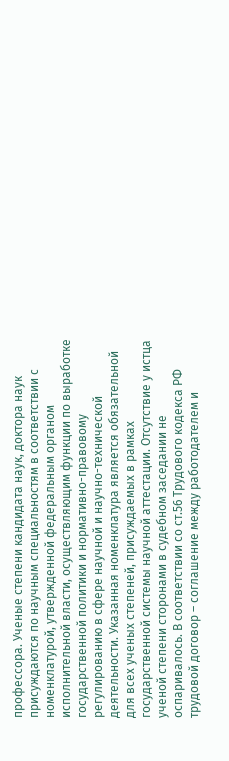профессора. Ученые степени кандидата наук, доктора наук присуждаются по научным специальностям в соответствии с номенклатурой, утвержденной федеральным органом исполнительной власти, осуществляющим функции по выработке государственной политики и нормативно-правовому регулированию в сфере научной и научно-технической деятельности. Указанная номенклатура является обязательной для всех ученых степеней, присуждаемых в рамках государственной системы научной аттестации. Отсутствие у истца ученой степени сторонами в судебном заседании не оспаривалось. В соответствии со ст.56 Трудового кодекса РФ трудовой договор – соглашение между работодателем и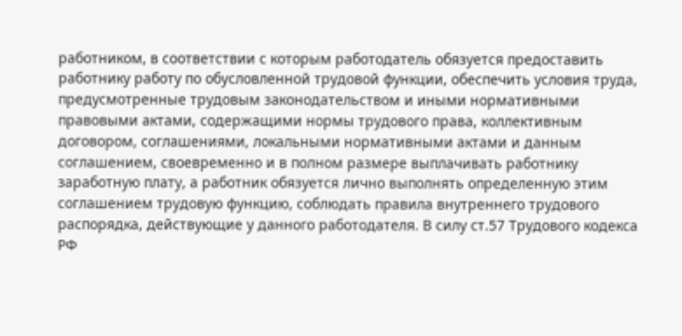работником, в соответствии с которым работодатель обязуется предоставить работнику работу по обусловленной трудовой функции, обеспечить условия труда, предусмотренные трудовым законодательством и иными нормативными правовыми актами, содержащими нормы трудового права, коллективным договором, соглашениями, локальными нормативными актами и данным соглашением, своевременно и в полном размере выплачивать работнику заработную плату, а работник обязуется лично выполнять определенную этим соглашением трудовую функцию, соблюдать правила внутреннего трудового распорядка, действующие у данного работодателя. В силу ст.57 Трудового кодекса РФ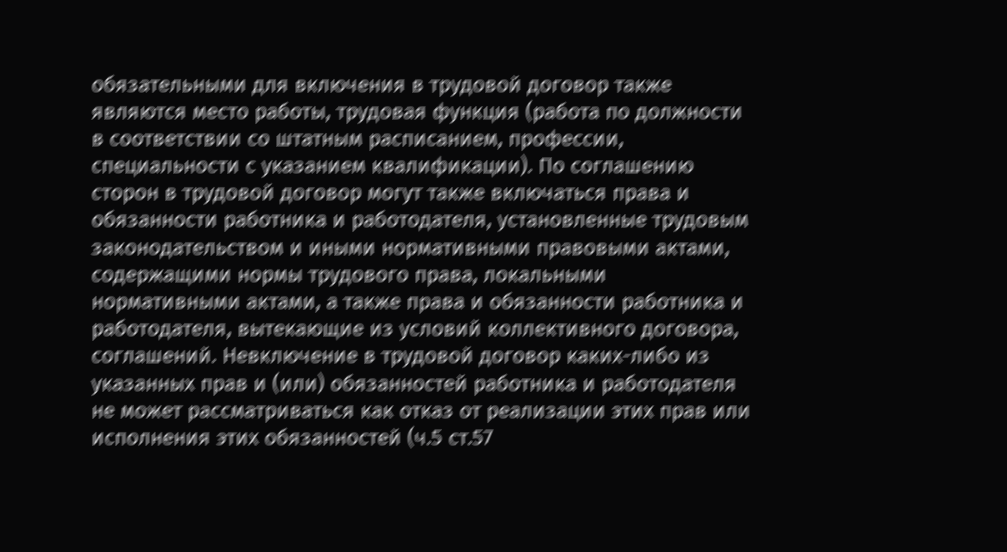обязательными для включения в трудовой договор также являются место работы, трудовая функция (работа по должности в соответствии со штатным расписанием, профессии, специальности с указанием квалификации). По соглашению сторон в трудовой договор могут также включаться права и обязанности работника и работодателя, установленные трудовым законодательством и иными нормативными правовыми актами, содержащими нормы трудового права, локальными нормативными актами, а также права и обязанности работника и работодателя, вытекающие из условий коллективного договора, соглашений. Невключение в трудовой договор каких-либо из указанных прав и (или) обязанностей работника и работодателя не может рассматриваться как отказ от реализации этих прав или исполнения этих обязанностей (ч.5 ст.57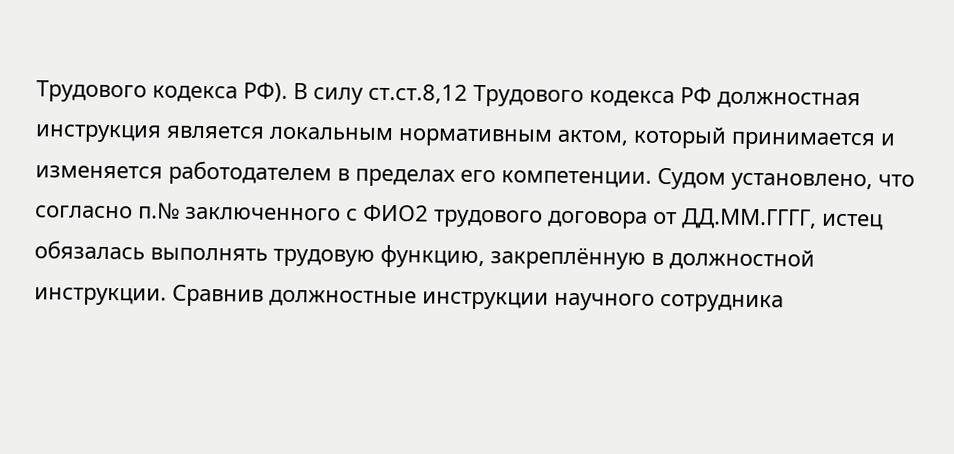Трудового кодекса РФ). В силу ст.ст.8,12 Трудового кодекса РФ должностная инструкция является локальным нормативным актом, который принимается и изменяется работодателем в пределах его компетенции. Судом установлено, что согласно п.№ заключенного с ФИО2 трудового договора от ДД.ММ.ГГГГ, истец обязалась выполнять трудовую функцию, закреплённую в должностной инструкции. Сравнив должностные инструкции научного сотрудника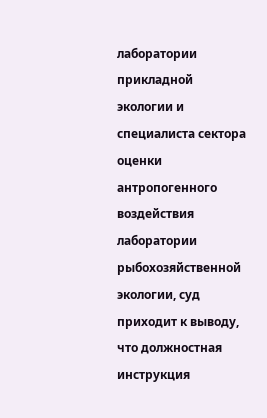лаборатории прикладной экологии и специалиста сектора оценки антропогенного воздействия лаборатории рыбохозяйственной экологии, суд приходит к выводу, что должностная инструкция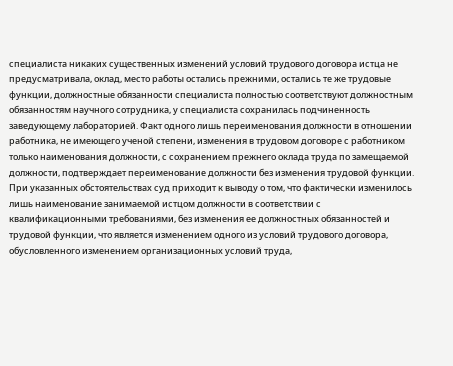специалиста никаких существенных изменений условий трудового договора истца не предусматривала, оклад, место работы остались прежними, остались те же трудовые функции, должностные обязанности специалиста полностью соответствуют должностным обязанностям научного сотрудника, у специалиста сохранилась подчиненность заведующему лабораторией. Факт одного лишь переименования должности в отношении работника, не имеющего ученой степени, изменения в трудовом договоре с работником только наименования должности, с сохранением прежнего оклада труда по замещаемой должности, подтверждает переименование должности без изменения трудовой функции. При указанных обстоятельствах суд приходит к выводу о том, что фактически изменилось лишь наименование занимаемой истцом должности в соответствии с квалификационными требованиями, без изменения ее должностных обязанностей и трудовой функции, что является изменением одного из условий трудового договора, обусловленного изменением организационных условий труда,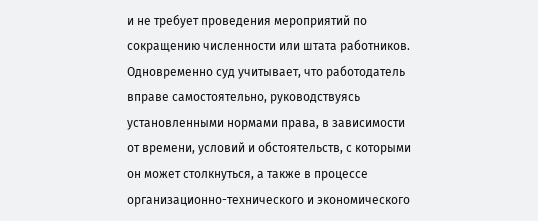и не требует проведения мероприятий по сокращению численности или штата работников. Одновременно суд учитывает, что работодатель вправе самостоятельно, руководствуясь установленными нормами права, в зависимости от времени, условий и обстоятельств, с которыми он может столкнуться, а также в процессе организационно-технического и экономического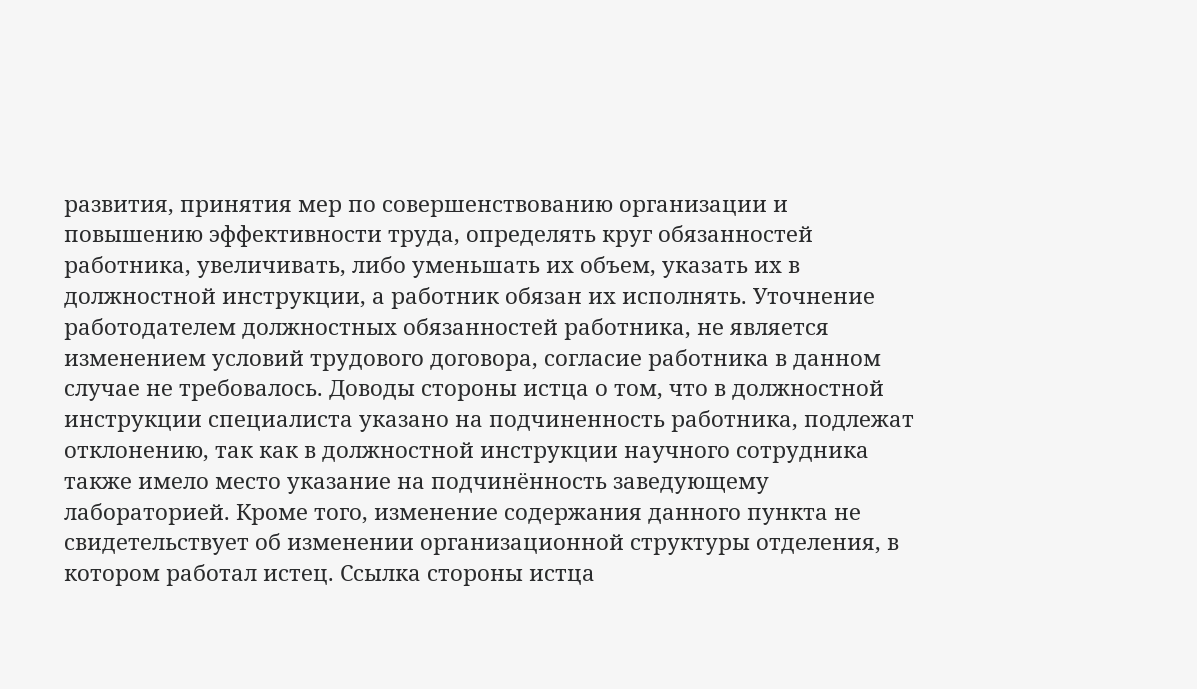развития, принятия мер по совершенствованию организации и повышению эффективности труда, определять круг обязанностей работника, увеличивать, либо уменьшать их объем, указать их в должностной инструкции, а работник обязан их исполнять. Уточнение работодателем должностных обязанностей работника, не является изменением условий трудового договора, согласие работника в данном случае не требовалось. Доводы стороны истца о том, что в должностной инструкции специалиста указано на подчиненность работника, подлежат отклонению, так как в должностной инструкции научного сотрудника также имело место указание на подчинённость заведующему лабораторией. Кроме того, изменение содержания данного пункта не свидетельствует об изменении организационной структуры отделения, в котором работал истец. Ссылка стороны истца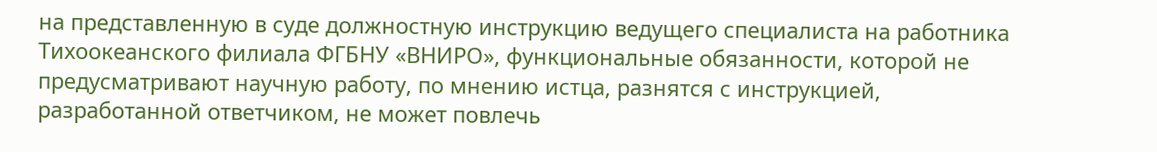на представленную в суде должностную инструкцию ведущего специалиста на работника Тихоокеанского филиала ФГБНУ «ВНИРО», функциональные обязанности, которой не предусматривают научную работу, по мнению истца, разнятся с инструкцией, разработанной ответчиком, не может повлечь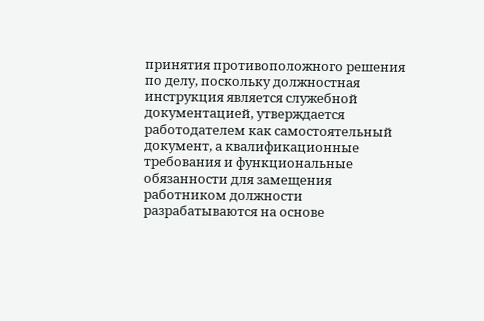принятия противоположного решения по делу, поскольку должностная инструкция является служебной документацией, утверждается работодателем как самостоятельный документ, а квалификационные требования и функциональные обязанности для замещения работником должности разрабатываются на основе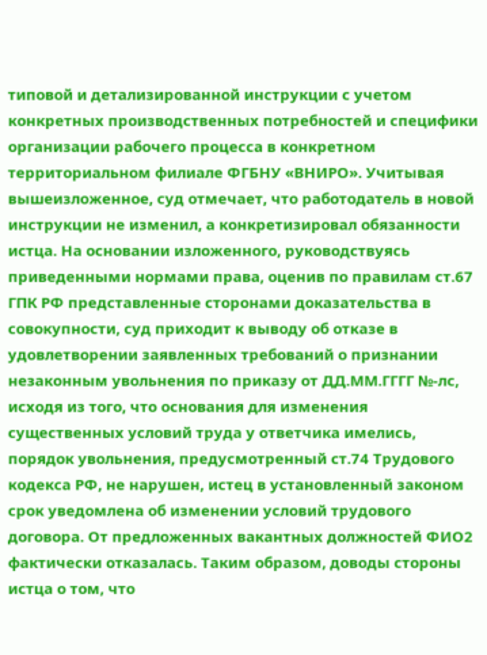типовой и детализированной инструкции с учетом конкретных производственных потребностей и специфики организации рабочего процесса в конкретном территориальном филиале ФГБНУ «ВНИРО». Учитывая вышеизложенное, суд отмечает, что работодатель в новой инструкции не изменил, а конкретизировал обязанности истца. На основании изложенного, руководствуясь приведенными нормами права, оценив по правилам ст.67 ГПК РФ представленные сторонами доказательства в совокупности, суд приходит к выводу об отказе в удовлетворении заявленных требований о признании незаконным увольнения по приказу от ДД.ММ.ГГГГ №-лс, исходя из того, что основания для изменения существенных условий труда у ответчика имелись, порядок увольнения, предусмотренный ст.74 Трудового кодекса РФ, не нарушен, истец в установленный законом срок уведомлена об изменении условий трудового договора. От предложенных вакантных должностей ФИО2 фактически отказалась. Таким образом, доводы стороны истца о том, что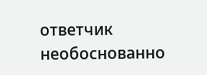ответчик необоснованно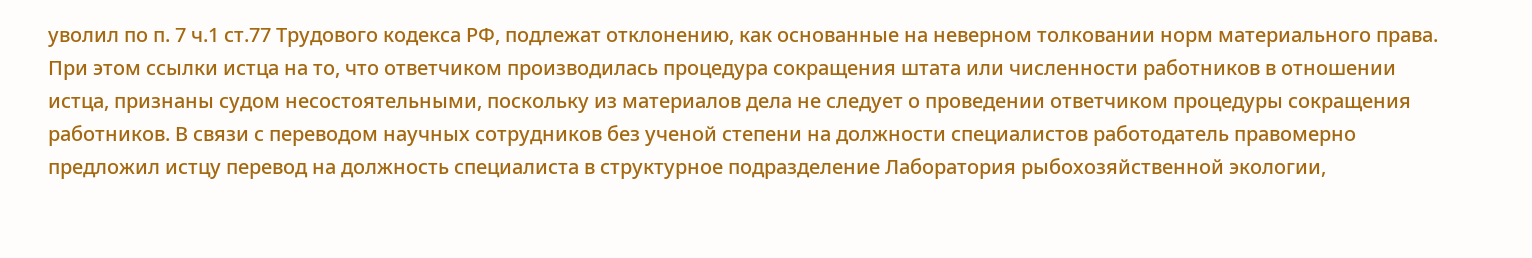уволил по п. 7 ч.1 ст.77 Трудового кодекса РФ, подлежат отклонению, как основанные на неверном толковании норм материального права. При этом ссылки истца на то, что ответчиком производилась процедура сокращения штата или численности работников в отношении истца, признаны судом несостоятельными, поскольку из материалов дела не следует о проведении ответчиком процедуры сокращения работников. В связи с переводом научных сотрудников без ученой степени на должности специалистов работодатель правомерно предложил истцу перевод на должность специалиста в структурное подразделение Лаборатория рыбохозяйственной экологии,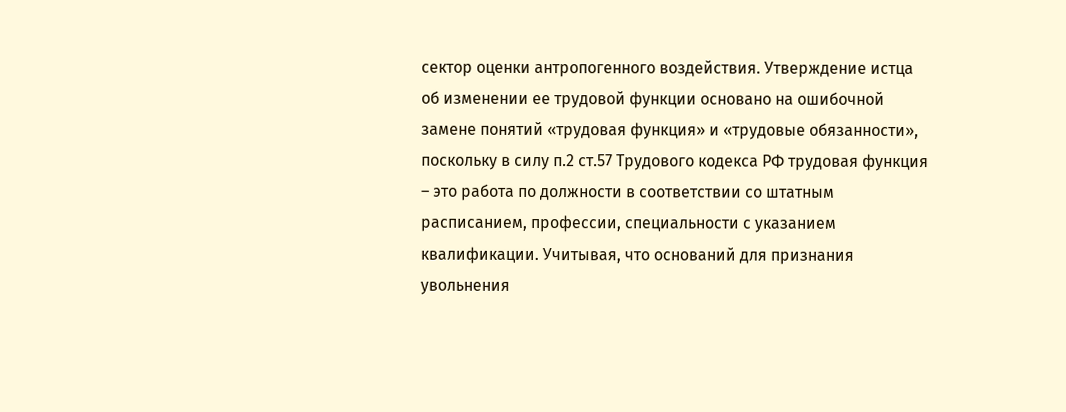сектор оценки антропогенного воздействия. Утверждение истца об изменении ее трудовой функции основано на ошибочной замене понятий «трудовая функция» и «трудовые обязанности», поскольку в силу п.2 ст.57 Трудового кодекса РФ трудовая функция – это работа по должности в соответствии со штатным расписанием, профессии, специальности с указанием квалификации. Учитывая, что оснований для признания увольнения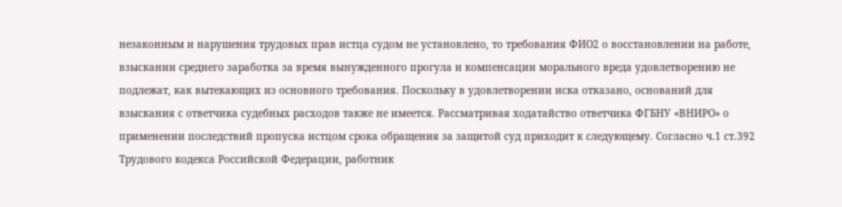незаконным и нарушения трудовых прав истца судом не установлено, то требования ФИО2 о восстановлении на работе, взыскании среднего заработка за время вынужденного прогула и компенсации морального вреда удовлетворению не подлежат, как вытекающих из основного требования. Поскольку в удовлетворении иска отказано, оснований для взыскания с ответчика судебных расходов также не имеется. Рассматривая ходатайство ответчика ФГБНУ «ВНИРО» о применении последствий пропуска истцом срока обращения за защитой суд приходит к следующему. Согласно ч.1 ст.392 Трудового кодекса Российской Федерации, работник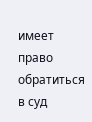имеет право обратиться в суд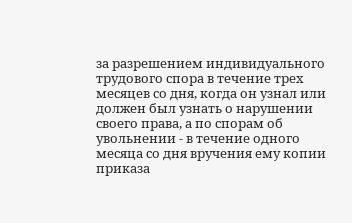за разрешением индивидуального трудового спора в течение трех месяцев со дня, когда он узнал или должен был узнать о нарушении своего права, а по спорам об увольнении - в течение одного месяца со дня вручения ему копии приказа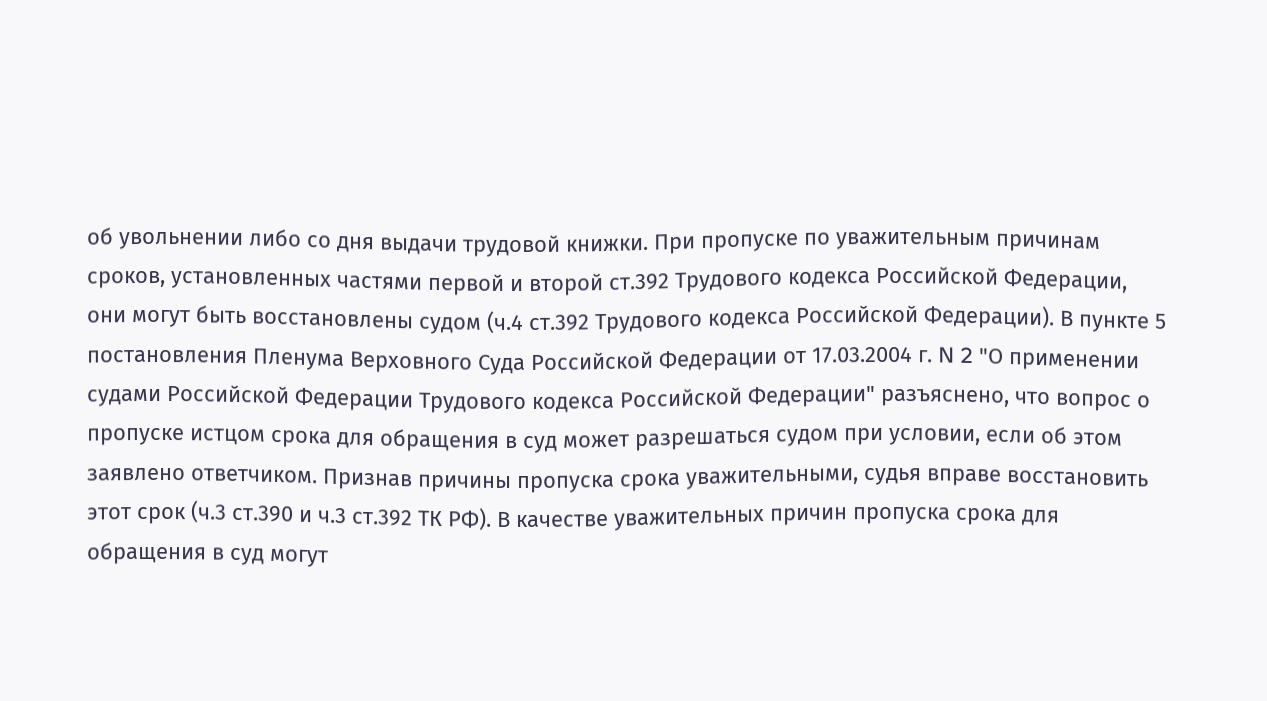об увольнении либо со дня выдачи трудовой книжки. При пропуске по уважительным причинам сроков, установленных частями первой и второй ст.392 Трудового кодекса Российской Федерации, они могут быть восстановлены судом (ч.4 ст.392 Трудового кодекса Российской Федерации). В пункте 5 постановления Пленума Верховного Суда Российской Федерации от 17.03.2004 г. N 2 "О применении судами Российской Федерации Трудового кодекса Российской Федерации" разъяснено, что вопрос о пропуске истцом срока для обращения в суд может разрешаться судом при условии, если об этом заявлено ответчиком. Признав причины пропуска срока уважительными, судья вправе восстановить этот срок (ч.3 ст.390 и ч.3 ст.392 ТК РФ). В качестве уважительных причин пропуска срока для обращения в суд могут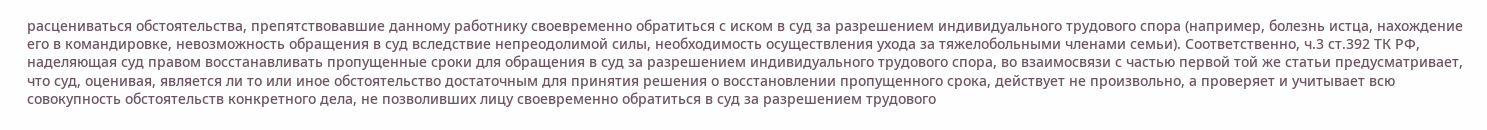расцениваться обстоятельства, препятствовавшие данному работнику своевременно обратиться с иском в суд за разрешением индивидуального трудового спора (например, болезнь истца, нахождение его в командировке, невозможность обращения в суд вследствие непреодолимой силы, необходимость осуществления ухода за тяжелобольными членами семьи). Соответственно, ч.3 ст.392 ТК РФ, наделяющая суд правом восстанавливать пропущенные сроки для обращения в суд за разрешением индивидуального трудового спора, во взаимосвязи с частью первой той же статьи предусматривает, что суд, оценивая, является ли то или иное обстоятельство достаточным для принятия решения о восстановлении пропущенного срока, действует не произвольно, а проверяет и учитывает всю совокупность обстоятельств конкретного дела, не позволивших лицу своевременно обратиться в суд за разрешением трудового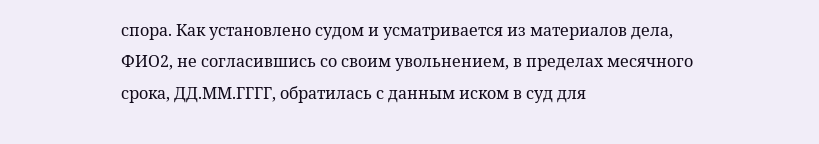спора. Как установлено судом и усматривается из материалов дела, ФИО2, не согласившись со своим увольнением, в пределах месячного срока, ДД.ММ.ГГГГ, обратилась с данным иском в суд для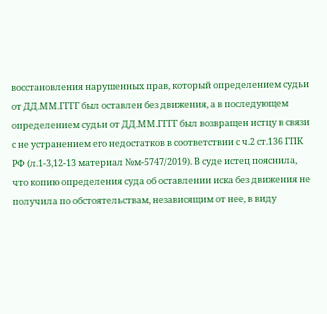восстановления нарушенных прав, который определением судьи от ДД.ММ.ГГГГ был оставлен без движения, а в последующем определением судьи от ДД.ММ.ГГГГ был возвращен истцу в связи с не устранением его недостатков в соответствии с ч.2 ст.136 ГПК РФ (л.1-3,12-13 материал №м-5747/2019). В суде истец пояснила, что копию определения суда об оставлении иска без движения не получила по обстоятельствам, независящим от нее, в виду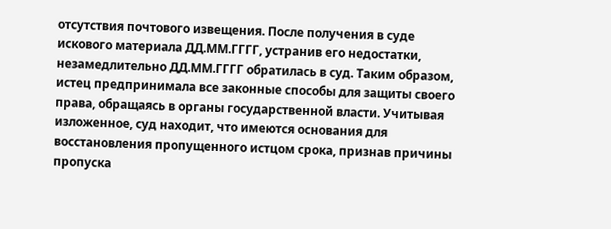отсутствия почтового извещения. После получения в суде искового материала ДД.ММ.ГГГГ, устранив его недостатки, незамедлительно ДД.ММ.ГГГГ обратилась в суд. Таким образом, истец предпринимала все законные способы для защиты своего права, обращаясь в органы государственной власти. Учитывая изложенное, суд находит, что имеются основания для восстановления пропущенного истцом срока, признав причины пропуска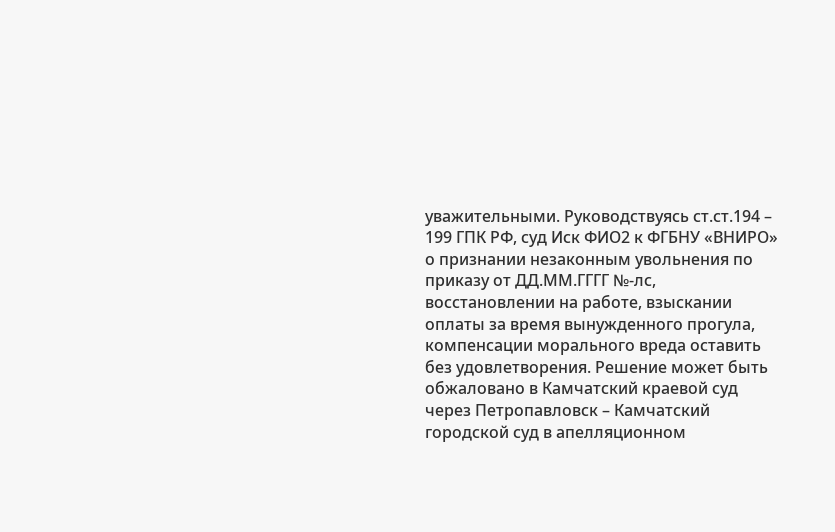уважительными. Руководствуясь ст.ст.194 – 199 ГПК РФ, суд Иск ФИО2 к ФГБНУ «ВНИРО» о признании незаконным увольнения по приказу от ДД.ММ.ГГГГ №-лс, восстановлении на работе, взыскании оплаты за время вынужденного прогула, компенсации морального вреда оставить без удовлетворения. Решение может быть обжаловано в Камчатский краевой суд через Петропавловск – Камчатский городской суд в апелляционном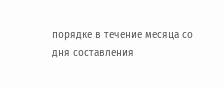порядке в течение месяца со дня составления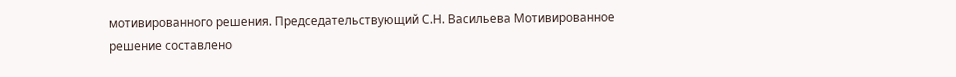мотивированного решения. Председательствующий С.Н. Васильева Мотивированное решение составлено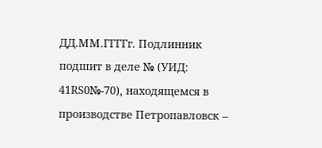ДД.ММ.ГГГГг. Подлинник подшит в деле № (УИД: 41RS0№-70), находящемся в производстве Петропавловск –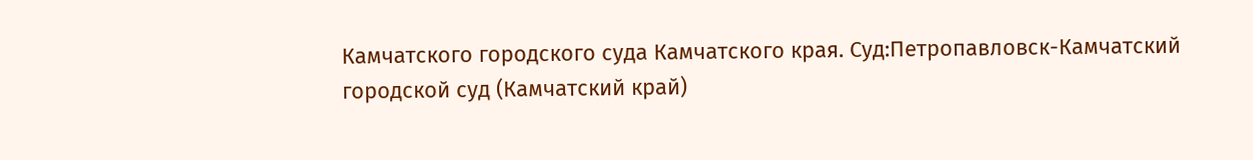Камчатского городского суда Камчатского края. Суд:Петропавловск-Камчатский городской суд (Камчатский край)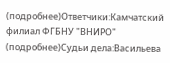(подробнее)Ответчики:Камчатский филиал ФГБНУ "ВНИРО" (подробнее)Судьи дела:Васильева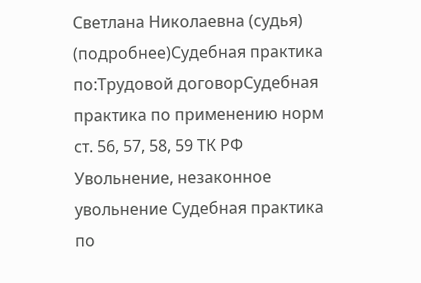Светлана Николаевна (судья) (подробнее)Судебная практика по:Трудовой договорСудебная практика по применению норм ст. 56, 57, 58, 59 ТК РФ Увольнение, незаконное увольнение Судебная практика по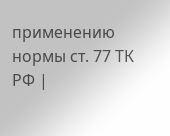применению нормы ст. 77 ТК РФ |